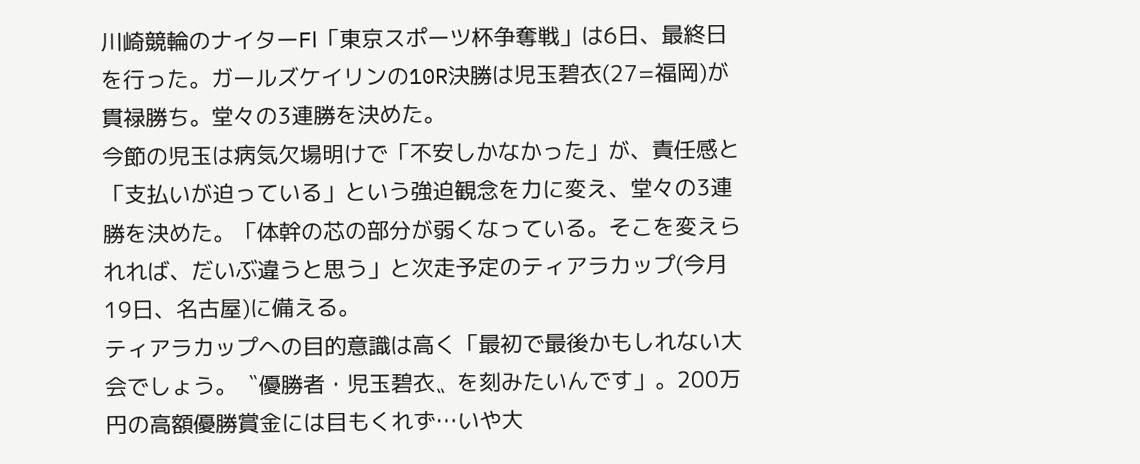川崎競輪のナイターFⅠ「東京スポーツ杯争奪戦」は6日、最終日を行った。ガールズケイリンの10R決勝は児玉碧衣(27=福岡)が貫禄勝ち。堂々の3連勝を決めた。
今節の児玉は病気欠場明けで「不安しかなかった」が、責任感と「支払いが迫っている」という強迫観念を力に変え、堂々の3連勝を決めた。「体幹の芯の部分が弱くなっている。そこを変えられれば、だいぶ違うと思う」と次走予定のティアラカップ(今月19日、名古屋)に備える。
ティアラカップへの目的意識は高く「最初で最後かもしれない大会でしょう。〝優勝者・児玉碧衣〟を刻みたいんです」。200万円の高額優勝賞金には目もくれず…いや大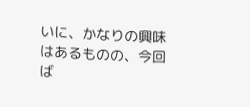いに、かなりの興味はあるものの、今回ば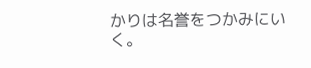かりは名誉をつかみにいく。